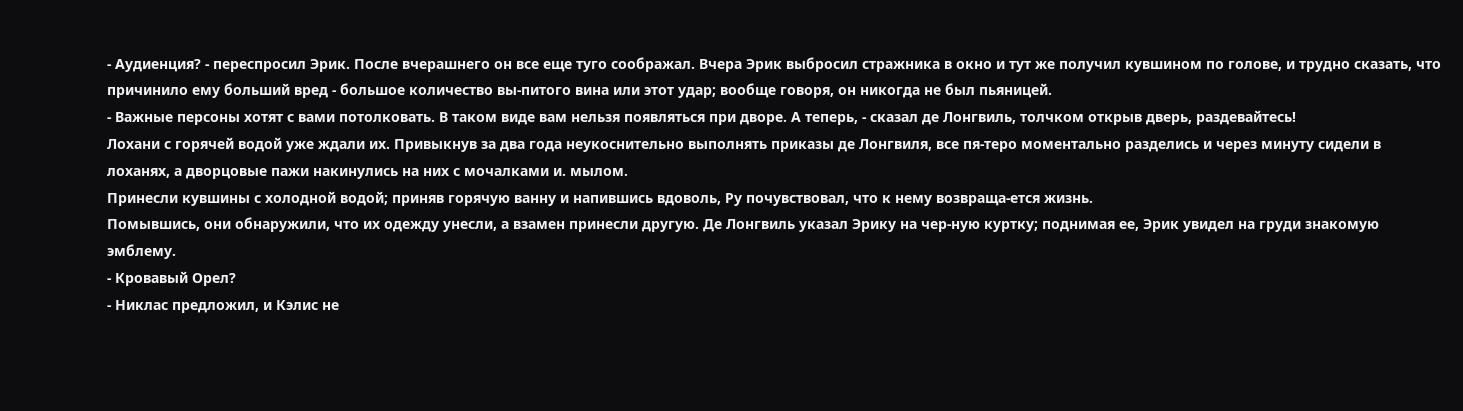- Аудиенция? - переспросил Эрик. После вчерашнего он все еще туго соображал. Вчера Эрик выбросил стражника в окно и тут же получил кувшином по голове, и трудно сказать, что причинило ему больший вред - большое количество вы-питого вина или этот удар; вообще говоря, он никогда не был пьяницей.
- Важные персоны хотят с вами потолковать. В таком виде вам нельзя появляться при дворе. А теперь, - сказал де Лонгвиль, толчком открыв дверь, раздевайтесь!
Лохани с горячей водой уже ждали их. Привыкнув за два года неукоснительно выполнять приказы де Лонгвиля, все пя-теро моментально разделись и через минуту сидели в лоханях, а дворцовые пажи накинулись на них с мочалками и. мылом.
Принесли кувшины с холодной водой; приняв горячую ванну и напившись вдоволь, Ру почувствовал, что к нему возвраща-ется жизнь.
Помывшись, они обнаружили, что их одежду унесли, а взамен принесли другую. Де Лонгвиль указал Эрику на чер-ную куртку; поднимая ее, Эрик увидел на груди знакомую эмблему.
- Кровавый Орел?
- Никлас предложил, и Кэлис не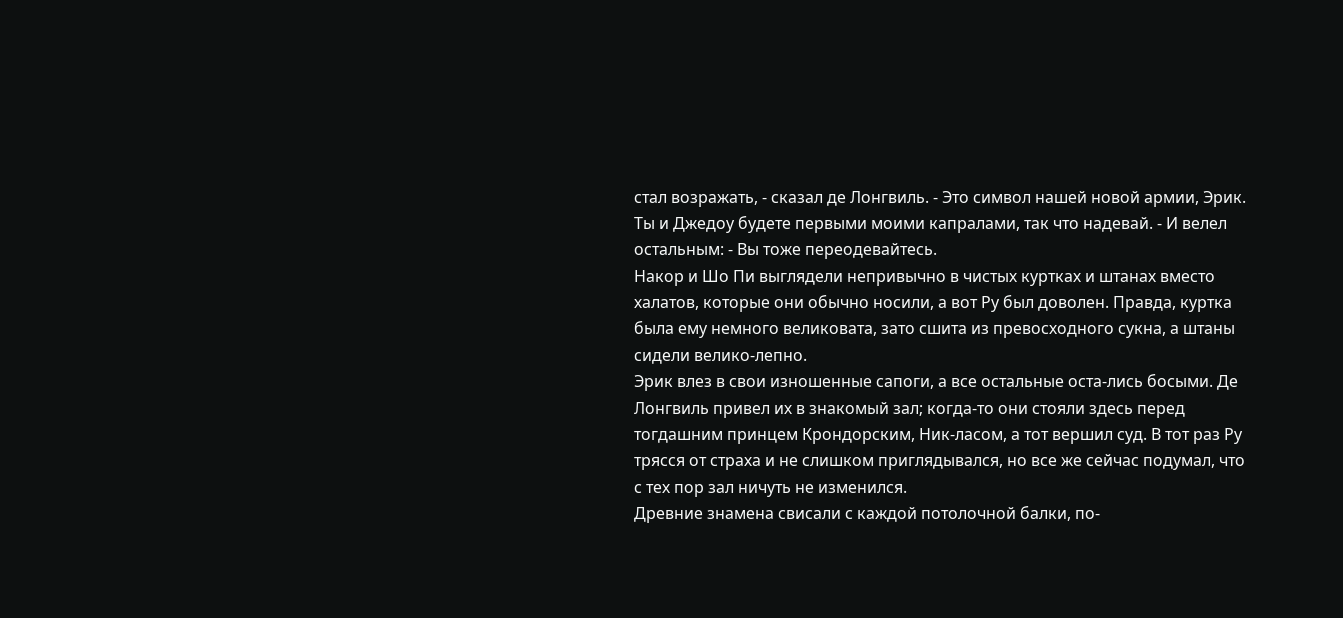стал возражать, - сказал де Лонгвиль. - Это символ нашей новой армии, Эрик. Ты и Джедоу будете первыми моими капралами, так что надевай. - И велел остальным: - Вы тоже переодевайтесь.
Накор и Шо Пи выглядели непривычно в чистых куртках и штанах вместо халатов, которые они обычно носили, а вот Ру был доволен. Правда, куртка была ему немного великовата, зато сшита из превосходного сукна, а штаны сидели велико-лепно.
Эрик влез в свои изношенные сапоги, а все остальные оста-лись босыми. Де Лонгвиль привел их в знакомый зал; когда-то они стояли здесь перед тогдашним принцем Крондорским, Ник-ласом, а тот вершил суд. В тот раз Ру трясся от страха и не слишком приглядывался, но все же сейчас подумал, что с тех пор зал ничуть не изменился.
Древние знамена свисали с каждой потолочной балки, по-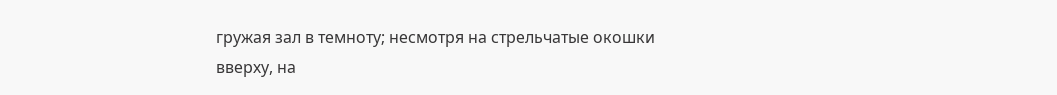гружая зал в темноту; несмотря на стрельчатые окошки вверху, на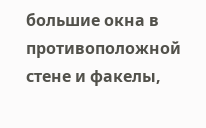большие окна в противоположной стене и факелы,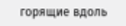горящие вдоль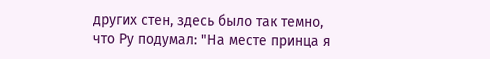других стен, здесь было так темно, что Ру подумал: "На месте принца я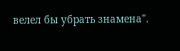велел бы убрать знамена".